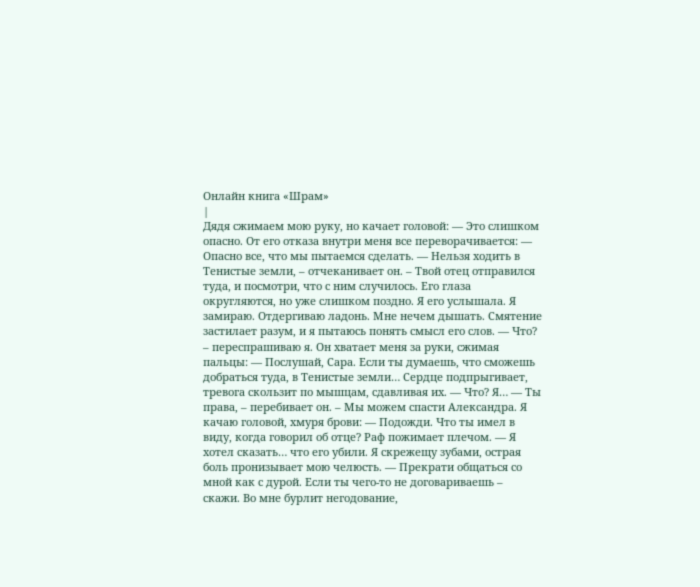Онлайн книга «Шрам»
|
Дядя сжимаем мою руку, но качает головой: — Это слишком опасно. От его отказа внутри меня все переворачивается: — Опасно все, что мы пытаемся сделать. — Нельзя ходить в Тенистые земли, – отчеканивает он. – Твой отец отправился туда, и посмотри, что с ним случилось. Его глаза округляются, но уже слишком поздно. Я его услышала. Я замираю. Отдергиваю ладонь. Мне нечем дышать. Смятение застилает разум, и я пытаюсь понять смысл его слов. — Что? – переспрашиваю я. Он хватает меня за руки, сжимая пальцы: — Послушай, Сара. Если ты думаешь, что сможешь добраться туда, в Тенистые земли… Сердце подпрыгивает, тревога скользит по мышцам, сдавливая их. — Что? Я… — Ты права, – перебивает он. – Мы можем спасти Александра. Я качаю головой, хмуря брови: — Подожди. Что ты имел в виду, когда говорил об отце? Раф пожимает плечом. — Я хотел сказать… что его убили. Я скрежещу зубами, острая боль пронизывает мою челюсть. — Прекрати общаться со мной как с дурой. Если ты чего-то не договариваешь – скажи. Во мне бурлит негодование,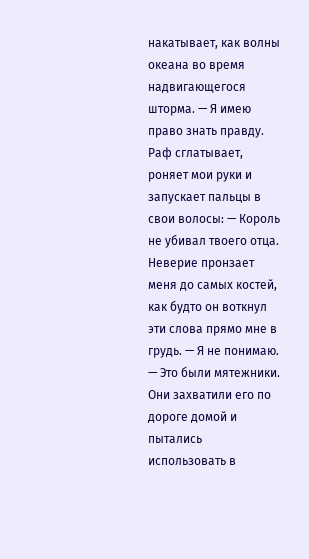накатывает, как волны океана во время надвигающегося шторма. — Я имею право знать правду. Раф сглатывает, роняет мои руки и запускает пальцы в свои волосы: — Король не убивал твоего отца. Неверие пронзает меня до самых костей, как будто он воткнул эти слова прямо мне в грудь. — Я не понимаю. — Это были мятежники. Они захватили его по дороге домой и пытались использовать в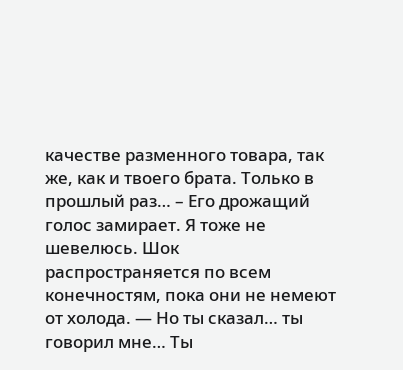качестве разменного товара, так же, как и твоего брата. Только в прошлый раз… – Его дрожащий голос замирает. Я тоже не шевелюсь. Шок распространяется по всем конечностям, пока они не немеют от холода. — Но ты сказал… ты говорил мне… Ты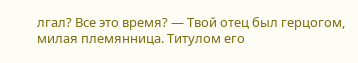лгал? Все это время? — Твой отец был герцогом, милая племянница. Титулом его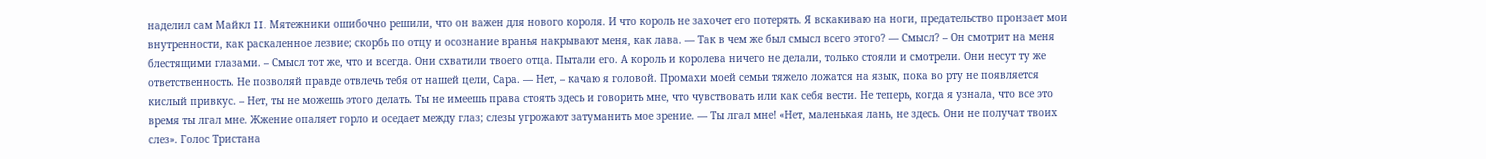наделил сам Майкл II. Мятежники ошибочно решили, что он важен для нового короля. И что король не захочет его потерять. Я вскакиваю на ноги, предательство пронзает мои внутренности, как раскаленное лезвие; скорбь по отцу и осознание вранья накрывают меня, как лава. — Так в чем же был смысл всего этого? — Смысл? – Он смотрит на меня блестящими глазами. – Смысл тот же, что и всегда. Они схватили твоего отца. Пытали его. А король и королева ничего не делали, только стояли и смотрели. Они несут ту же ответственность. Не позволяй правде отвлечь тебя от нашей цели, Сара. — Нет, – качаю я головой. Промахи моей семьи тяжело ложатся на язык, пока во рту не появляется кислый привкус. – Нет, ты не можешь этого делать. Ты не имеешь права стоять здесь и говорить мне, что чувствовать или как себя вести. Не теперь, когда я узнала, что все это время ты лгал мне. Жжение опаляет горло и оседает между глаз; слезы угрожают затуманить мое зрение. — Ты лгал мне! «Нет, маленькая лань, не здесь. Они не получат твоих слез». Голос Тристана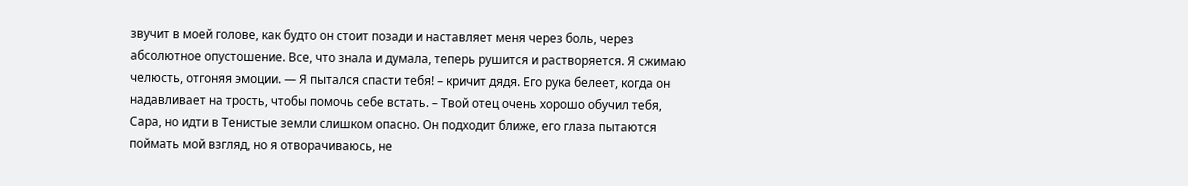звучит в моей голове, как будто он стоит позади и наставляет меня через боль, через абсолютное опустошение. Все, что знала и думала, теперь рушится и растворяется. Я сжимаю челюсть, отгоняя эмоции. — Я пытался спасти тебя! – кричит дядя. Его рука белеет, когда он надавливает на трость, чтобы помочь себе встать. – Твой отец очень хорошо обучил тебя, Сара, но идти в Тенистые земли слишком опасно. Он подходит ближе, его глаза пытаются поймать мой взгляд, но я отворачиваюсь, не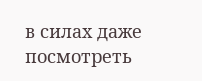в силах даже посмотреть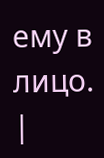ему в лицо. |